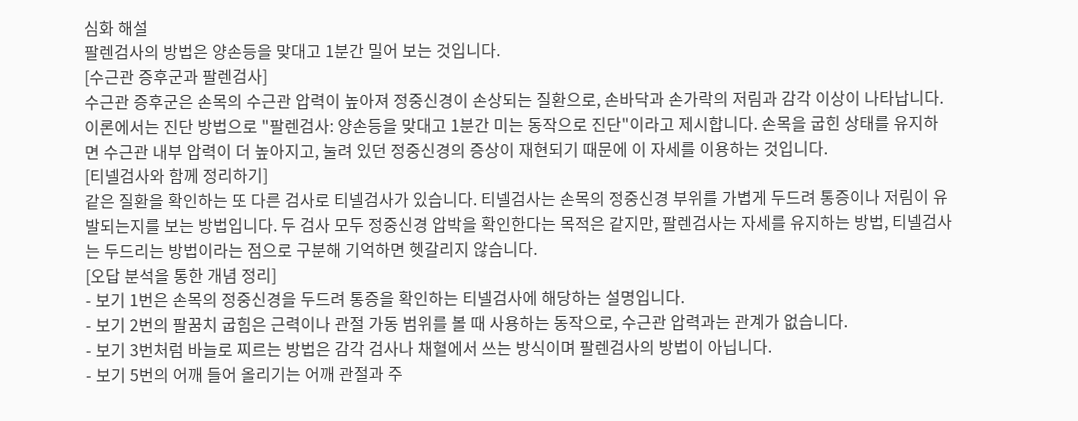심화 해설
팔렌검사의 방법은 양손등을 맞대고 1분간 밀어 보는 것입니다.
[수근관 증후군과 팔렌검사]
수근관 증후군은 손목의 수근관 압력이 높아져 정중신경이 손상되는 질환으로, 손바닥과 손가락의 저림과 감각 이상이 나타납니다. 이론에서는 진단 방법으로 "팔렌검사: 양손등을 맞대고 1분간 미는 동작으로 진단"이라고 제시합니다. 손목을 굽힌 상태를 유지하면 수근관 내부 압력이 더 높아지고, 눌려 있던 정중신경의 증상이 재현되기 때문에 이 자세를 이용하는 것입니다.
[티넬검사와 함께 정리하기]
같은 질환을 확인하는 또 다른 검사로 티넬검사가 있습니다. 티넬검사는 손목의 정중신경 부위를 가볍게 두드려 통증이나 저림이 유발되는지를 보는 방법입니다. 두 검사 모두 정중신경 압박을 확인한다는 목적은 같지만, 팔렌검사는 자세를 유지하는 방법, 티넬검사는 두드리는 방법이라는 점으로 구분해 기억하면 헷갈리지 않습니다.
[오답 분석을 통한 개념 정리]
- 보기 1번은 손목의 정중신경을 두드려 통증을 확인하는 티넬검사에 해당하는 설명입니다.
- 보기 2번의 팔꿈치 굽힘은 근력이나 관절 가동 범위를 볼 때 사용하는 동작으로, 수근관 압력과는 관계가 없습니다.
- 보기 3번처럼 바늘로 찌르는 방법은 감각 검사나 채혈에서 쓰는 방식이며 팔렌검사의 방법이 아닙니다.
- 보기 5번의 어깨 들어 올리기는 어깨 관절과 주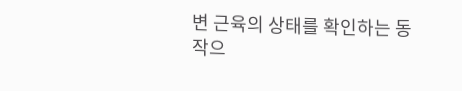변 근육의 상태를 확인하는 동작으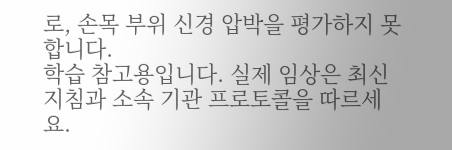로, 손목 부위 신경 압박을 평가하지 못합니다.
학습 참고용입니다. 실제 임상은 최신 지침과 소속 기관 프로토콜을 따르세요.